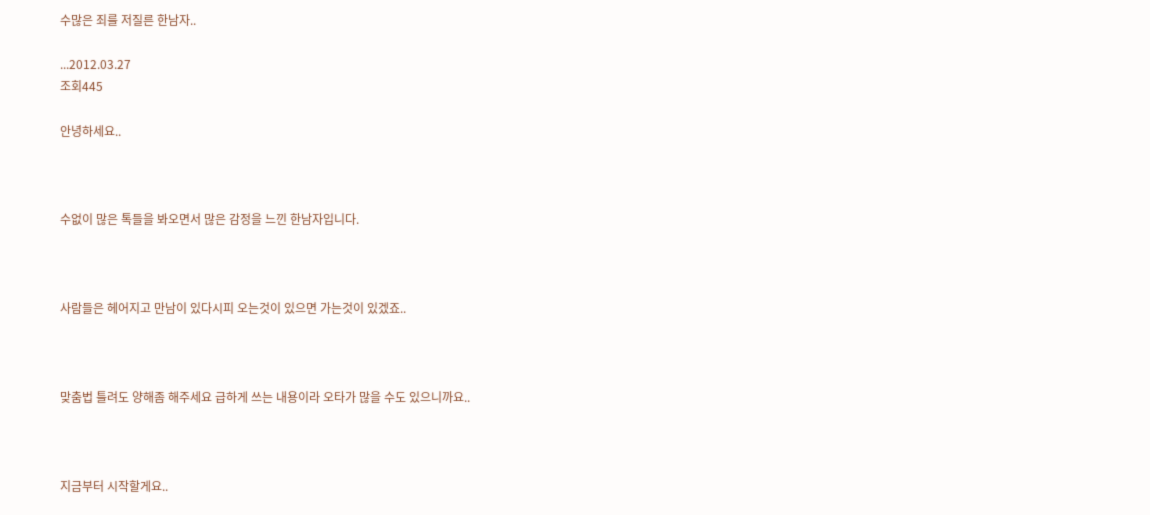수많은 죄를 저질른 한남자..

...2012.03.27
조회445

안녕하세요..



수없이 많은 톡들을 봐오면서 많은 감정을 느낀 한남자입니다.



사람들은 헤어지고 만남이 있다시피 오는것이 있으면 가는것이 있겠죠..



맞춤법 틀려도 양해좀 해주세요 급하게 쓰는 내용이라 오타가 많을 수도 있으니까요..



지금부터 시작할게요..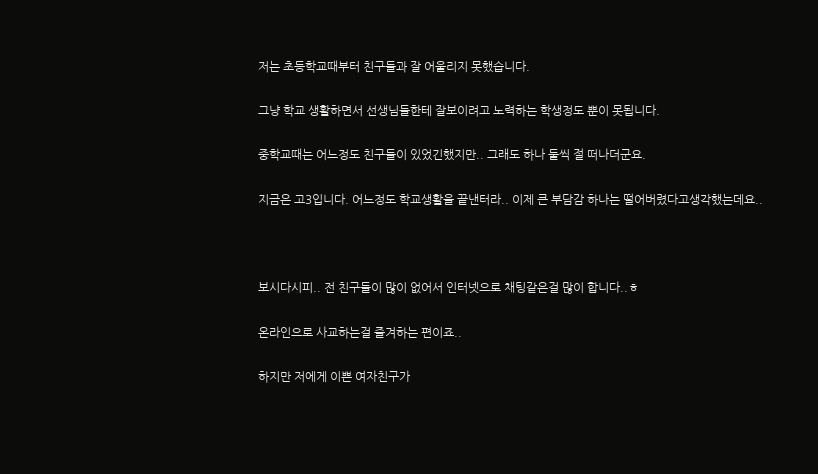저는 초등학교때부터 친구들과 잘 어울리지 못했습니다.

그냥 학교 생활하면서 선생님들한테 잘보이려고 노력하는 학생정도 뿐이 못됩니다.

중학교때는 어느정도 친구들이 있었긴했지만.. 그래도 하나 둘씩 절 떠나더군요.

지금은 고3입니다. 어느정도 학교생활을 끝낸터라.. 이제 큰 부담감 하나는 떨어버렸다고생각했는데요..



보시다시피.. 전 친구들이 많이 없어서 인터넷으로 채팅같은걸 많이 합니다..ㅎ

온라인으로 사교하는걸 즐겨하는 편이죠..

하지만 저에게 이쁜 여자친구가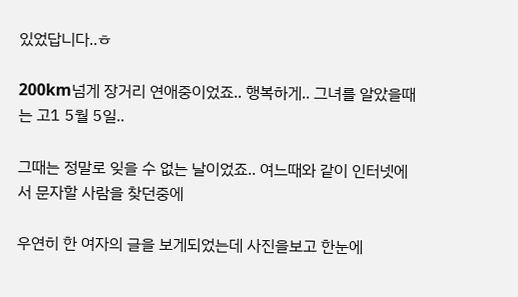있었답니다..ㅎ

200km넘게 장거리 연애중이었죠.. 행복하게.. 그녀를 알았을때는 고1 5월 5일..

그때는 정말로 잊을 수 없는 날이었죠.. 여느때와 같이 인터넷에서 문자할 사람을 찾던중에

우연히 한 여자의 글을 보게되었는데 사진을보고 한눈에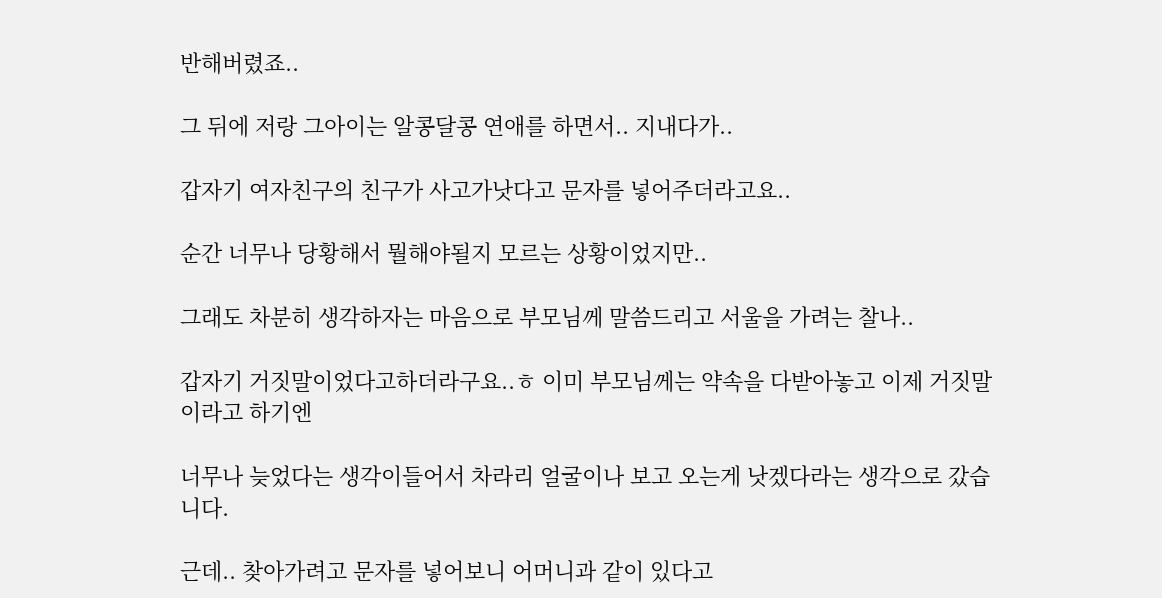반해버렸죠..

그 뒤에 저랑 그아이는 알콩달콩 연애를 하면서.. 지내다가..

갑자기 여자친구의 친구가 사고가낫다고 문자를 넣어주더라고요..

순간 너무나 당황해서 뭘해야될지 모르는 상황이었지만..

그래도 차분히 생각하자는 마음으로 부모님께 말씀드리고 서울을 가려는 찰나..

갑자기 거짓말이었다고하더라구요..ㅎ 이미 부모님께는 약속을 다받아놓고 이제 거짓말이라고 하기엔

너무나 늦었다는 생각이들어서 차라리 얼굴이나 보고 오는게 낫겠다라는 생각으로 갔습니다.

근데.. 찾아가려고 문자를 넣어보니 어머니과 같이 있다고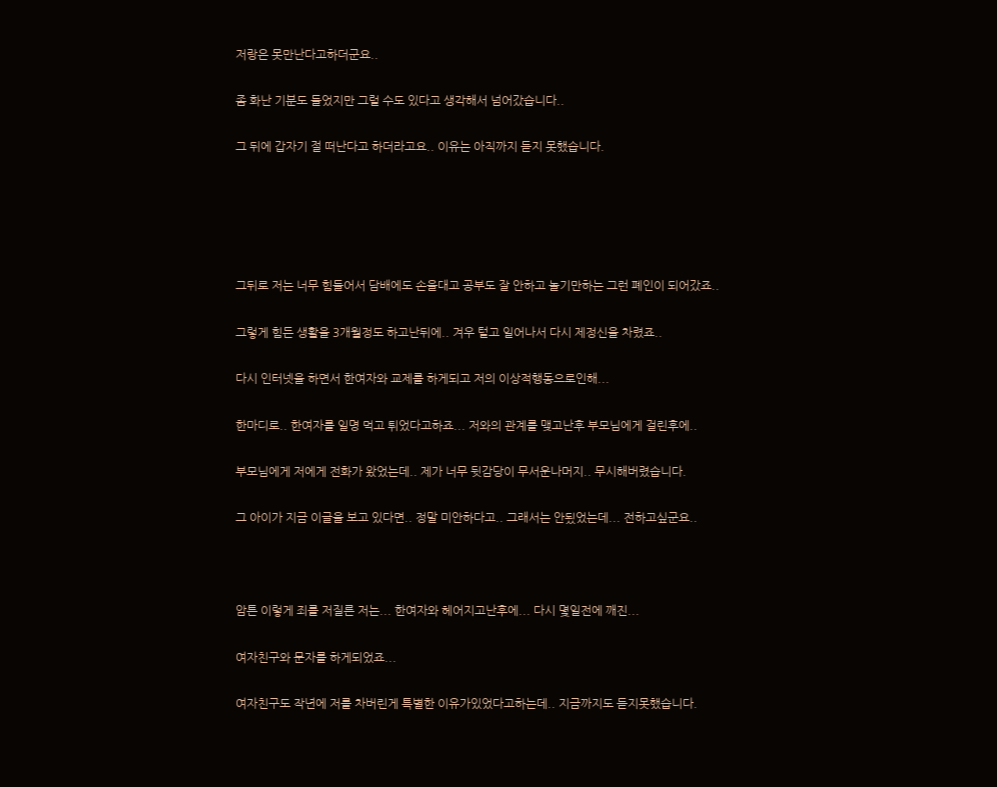저랑은 못만난다고하더군요..

좀 화난 기분도 들었지만 그럴 수도 있다고 생각해서 넘어갔습니다..

그 뒤에 갑자기 절 떠난다고 하더라고요.. 이유는 아직까지 듣지 못했습니다.





그뒤로 저는 너무 힘들어서 담배에도 손을대고 공부도 잘 안하고 놀기만하는 그런 폐인이 되어갔죠..

그렇게 힘든 생활을 3개월정도 하고난뒤에.. 겨우 털고 일어나서 다시 제정신을 차렸죠..

다시 인터넷을 하면서 한여자와 교제를 하게되고 저의 이상적행동으로인해...

한마디로.. 한여자를 일명 먹고 튀었다고하죠... 저와의 관계를 맺고난후 부모님에게 걸린후에..

부모님에게 저에게 전화가 왔었는데.. 제가 너무 뒷감당이 무서운나머지.. 무시해버렸습니다.

그 아이가 지금 이글을 보고 있다면.. 정말 미안하다고.. 그래서는 안됬었는데... 전하고싶군요..



암튼 이렇게 죄를 저질른 저는... 한여자와 헤어지고난후에... 다시 몇일전에 깨진...

여자친구와 문자를 하게되었죠...

여자친구도 작년에 저를 차버린게 특별한 이유가있었다고하는데.. 지금까지도 듣지못했습니다.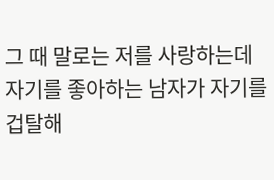그 때 말로는 저를 사랑하는데 자기를 좋아하는 남자가 자기를 겁탈해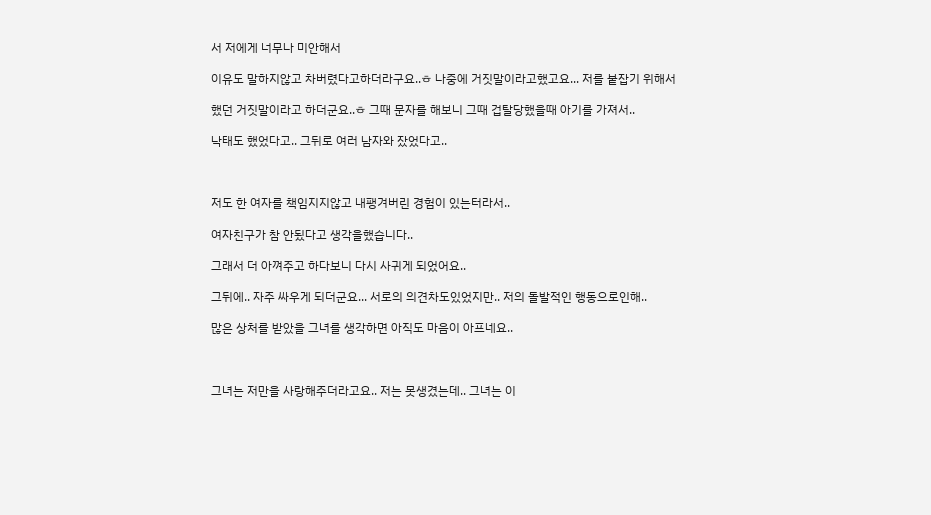서 저에게 너무나 미안해서

이유도 말하지않고 차버렸다고하더라구요..ㅎ 나중에 거짓말이라고했고요... 저를 붙잡기 위해서

했던 거짓말이라고 하더군요..ㅎ 그때 문자를 해보니 그때 겁탈당했을때 아기를 가져서..

낙태도 했었다고.. 그뒤로 여러 남자와 잤었다고..



저도 한 여자를 책임지지않고 내팽겨버린 경험이 있는터라서..

여자친구가 참 안됬다고 생각을했습니다..

그래서 더 아껴주고 하다보니 다시 사귀게 되었어요..

그뒤에.. 자주 싸우게 되더군요... 서로의 의견차도있었지만.. 저의 돌발적인 행동으로인해..

많은 상처를 받았을 그녀를 생각하면 아직도 마음이 아프네요..



그녀는 저만을 사랑해주더라고요.. 저는 못생겼는데.. 그녀는 이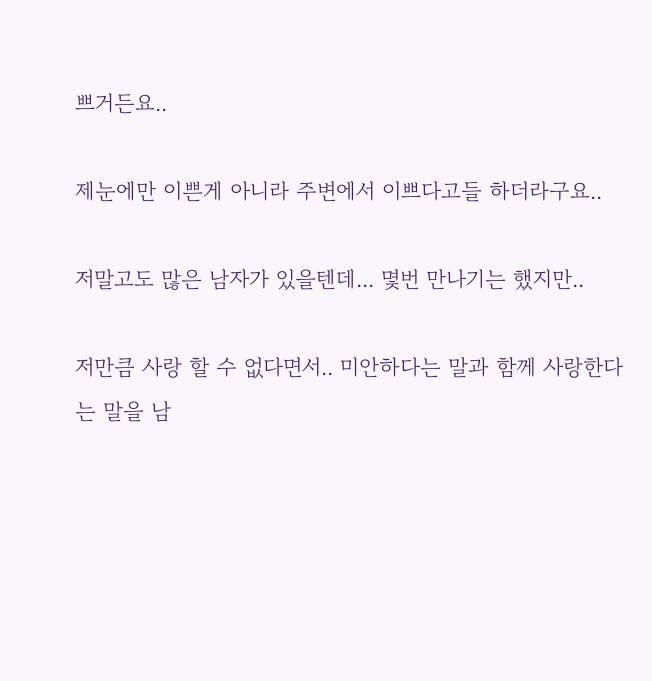쁘거든요..

제눈에만 이쁜게 아니라 주변에서 이쁘다고들 하더라구요..

저말고도 많은 남자가 있을텐데... 몇번 만나기는 했지만..

저만큼 사랑 할 수 없다면서.. 미안하다는 말과 함께 사랑한다는 말을 남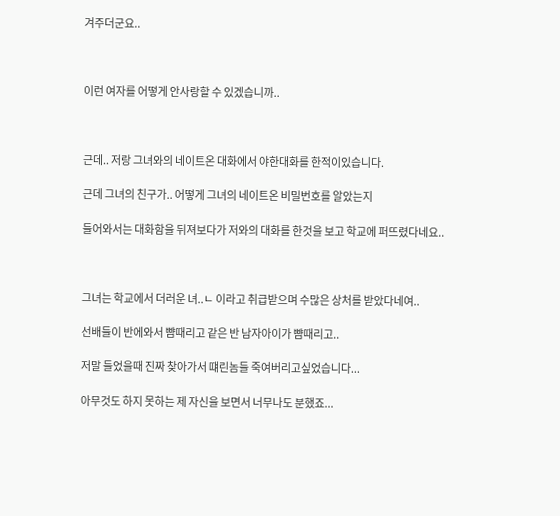겨주더군요..



이런 여자를 어떻게 안사랑할 수 있겠습니까..



근데.. 저랑 그녀와의 네이트온 대화에서 야한대화를 한적이있습니다.

근데 그녀의 친구가.. 어떻게 그녀의 네이트온 비밀번호를 알았는지

들어와서는 대화함을 뒤져보다가 저와의 대화를 한것을 보고 학교에 퍼뜨렸다네요..



그녀는 학교에서 더러운 녀..ㄴ 이라고 취급받으며 수많은 상처를 받았다네여..

선배들이 반에와서 뺨때리고 같은 반 남자아이가 뺨때리고..

저말 들었을때 진짜 찾아가서 떄린놈들 죽여버리고싶었습니다...

아무것도 하지 못하는 제 자신을 보면서 너무나도 분했죠...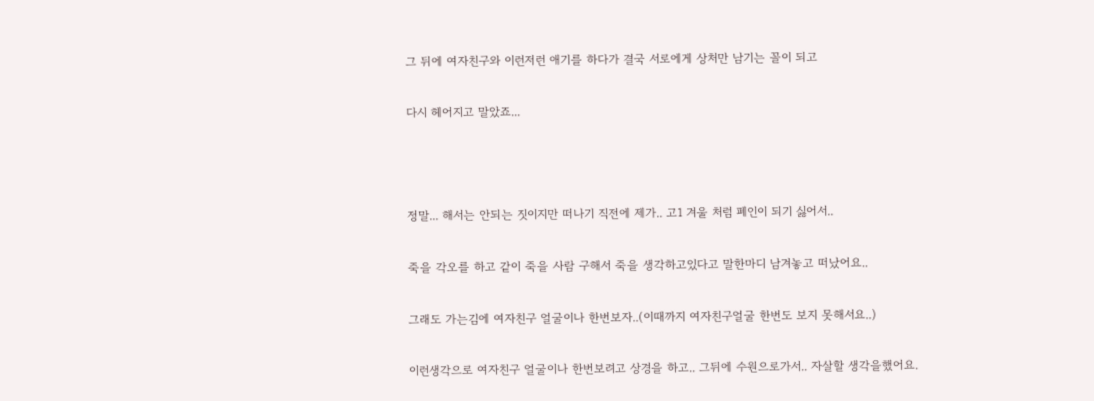그 뒤에 여자친구와 이런저런 애기를 하다가 결국 서로에게 상처만 남기는 꼴이 되고

다시 헤어지고 말았죠...



정말... 해서는 안되는 짓이지만 떠나기 직전에 제가.. 고1 겨울 처럼 폐인이 되기 싫어서..

죽을 각오를 하고 같이 죽을 사람 구해서 죽을 생각하고있다고 말한마디 남겨놓고 떠났어요..

그래도 가는김에 여자친구 얼굴이나 한번보자..(이때까지 여자친구얼굴 한번도 보지 못해서요..)

이런생각으로 여자친구 얼굴이나 한번보려고 상경을 하고.. 그뒤에 수원으로가서.. 자살할 생각을했어요.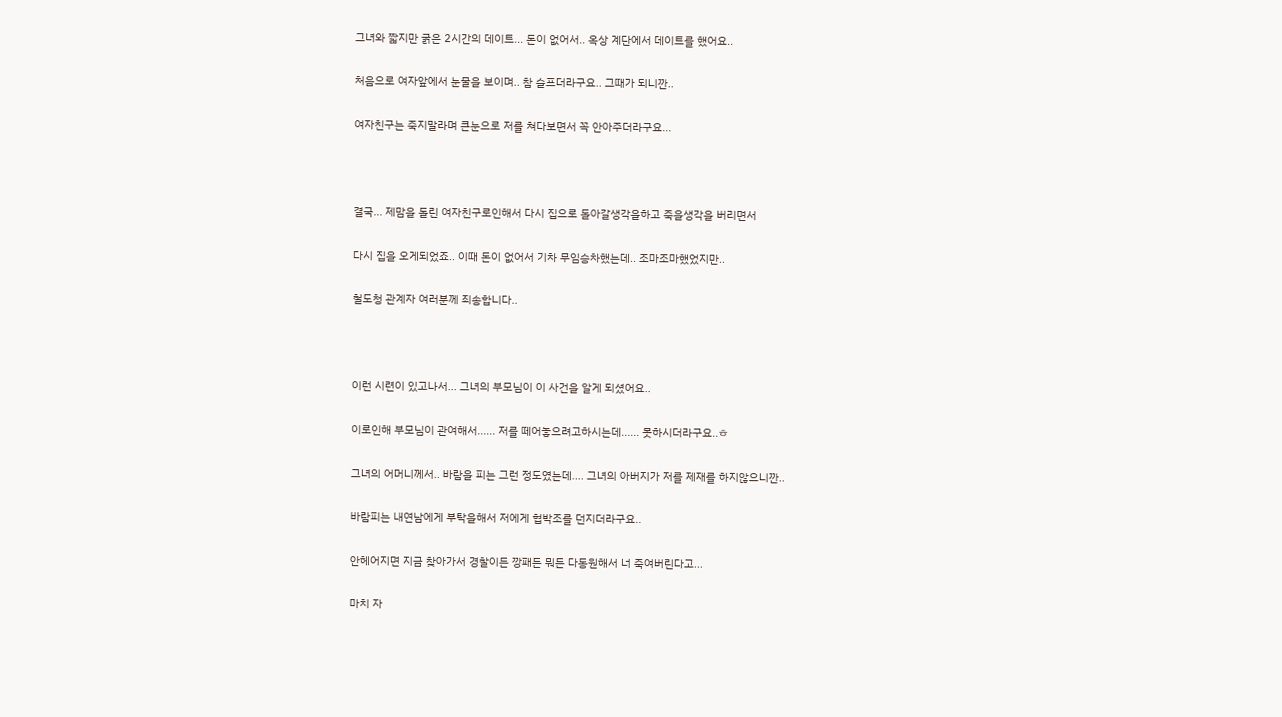그녀와 짧지만 굵은 2시간의 데이트... 돈이 없어서.. 옥상 계단에서 데이트를 했어요..

처음으로 여자앞에서 눈물을 보이며.. 참 슬프더라구요.. 그때가 되니깐..

여자친구는 죽지말라며 큰눈으로 저를 쳐다보면서 꼭 안아주더라구요...



결국... 제맘을 돌린 여자친구로인해서 다시 집으로 돌아갈생각을하고 죽을생각을 버리면서

다시 집을 오게되었죠.. 이때 돈이 없어서 기차 무임승차했는데.. 조마조마했었지만..

철도청 관계자 여러분께 죄송합니다..



이런 시련이 있고나서... 그녀의 부모님이 이 사건을 알게 되셨어요..

이로인해 부모님이 관여해서...... 저를 떼어놓으려고하시는데...... 못하시더라구요..ㅎ

그녀의 어머니께서.. 바람을 피는 그런 정도였는데.... 그녀의 아버지가 저를 제재를 하지않으니깐..

바람피는 내연남에게 부탁을해서 저에게 협박조를 던지더라구요..

안헤어지면 지금 찾아가서 경찰이든 깡패든 뭐든 다동원해서 너 죽여버린다고...

마치 자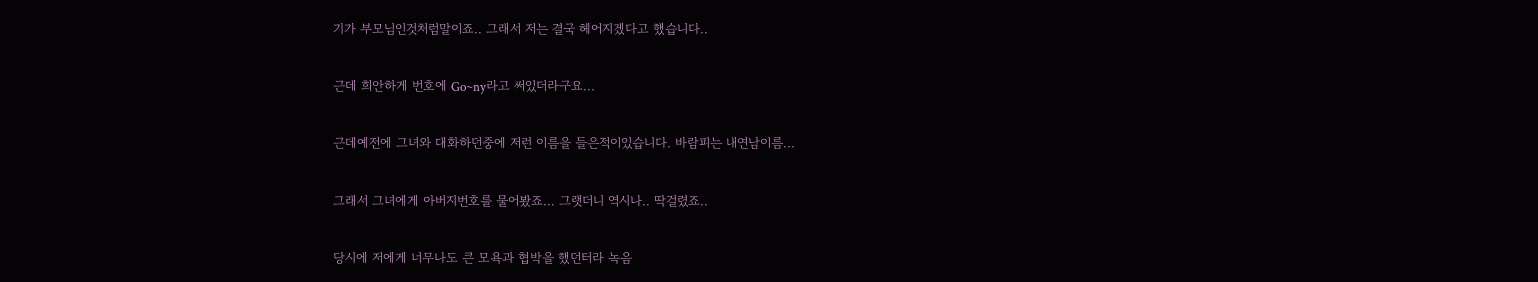기가 부모님인것처럼말이죠.. 그래서 저는 결국 헤어지겠다고 했습니다..

근데 희안하게 번호에 Go~ny라고 써있더라구요...

근데예전에 그녀와 대화하던중에 저런 이름을 들은적이있습니다. 바람피는 내연남이름...

그래서 그녀에게 아버지번호를 물어봤죠... 그랫더니 역시나.. 딱걸렸죠..

당시에 저에게 너무나도 큰 모욕과 협박을 했던터라 녹음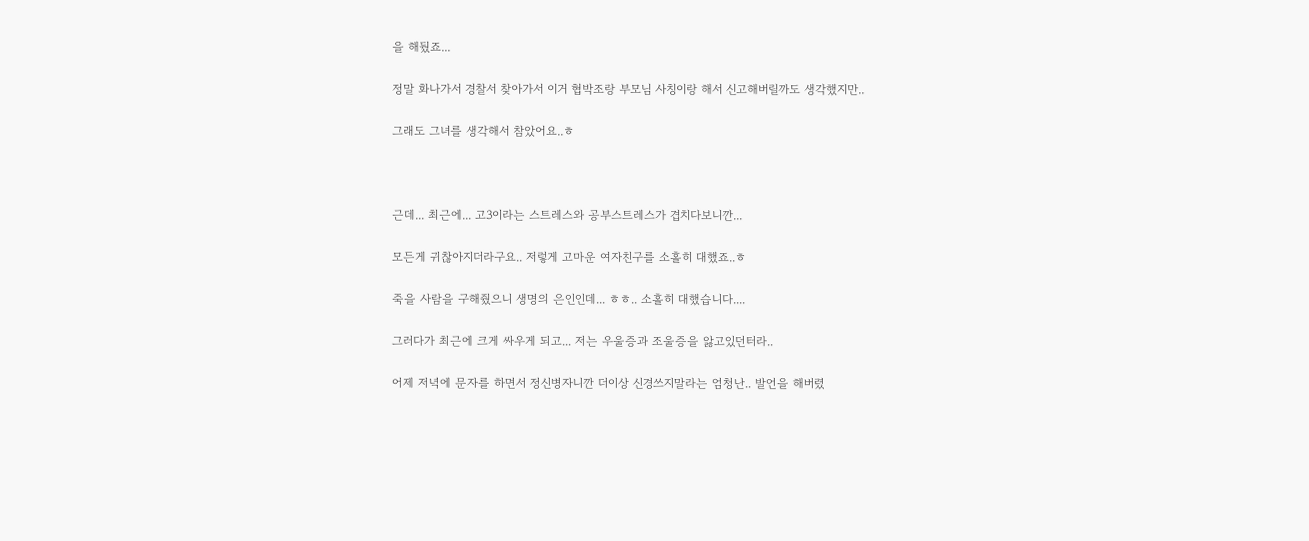을 해뒀죠...

정말 화나가서 경찰서 찾아가서 이거 협박조랑 부모님 사칭이랑 해서 신고해버릴까도 생각했지만..

그래도 그녀를 생각해서 참았어요..ㅎ



근데... 최근에... 고3이라는 스트레스와 공부스트레스가 겹치다보니깐...

모든게 귀찮아지더라구요.. 저렇게 고마운 여자친구를 소홀히 대했죠..ㅎ

죽을 사람을 구해줬으니 생명의 은인인데... ㅎㅎ.. 소홀히 대했습니다....

그러다가 최근에 크게 싸우게 되고... 저는 우울증과 조울증을 앓고있던터라..

어제 저녁에 문자를 하면서 정신병자니깐 더이상 신경쓰지말라는 엄청난.. 발언을 해버렸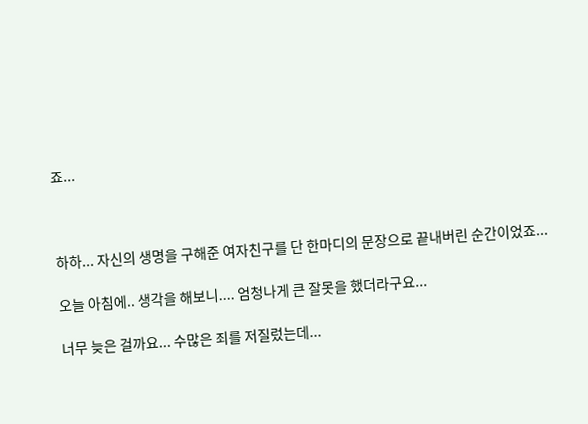죠...



하하... 자신의 생명을 구해준 여자친구를 단 한마디의 문장으로 끝내버린 순간이었죠...

오늘 아침에.. 생각을 해보니.... 엄청나게 큰 잘못을 했더라구요...

너무 늦은 걸까요... 수많은 죄를 저질렀는데...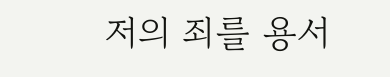저의 죄를 용서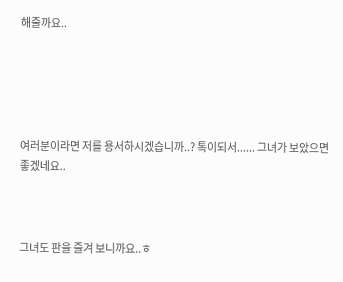해줄까요..





여러분이라면 저를 용서하시겠습니까..? 톡이되서...... 그녀가 보았으면좋겠네요..



그녀도 판을 즐겨 보니까요..ㅎ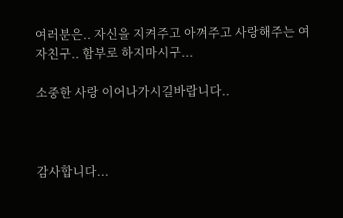여러분은.. 자신을 지켜주고 아껴주고 사랑해주는 여자친구.. 함부로 하지마시구...

소중한 사랑 이어나가시길바랍니다..



감사합니다...